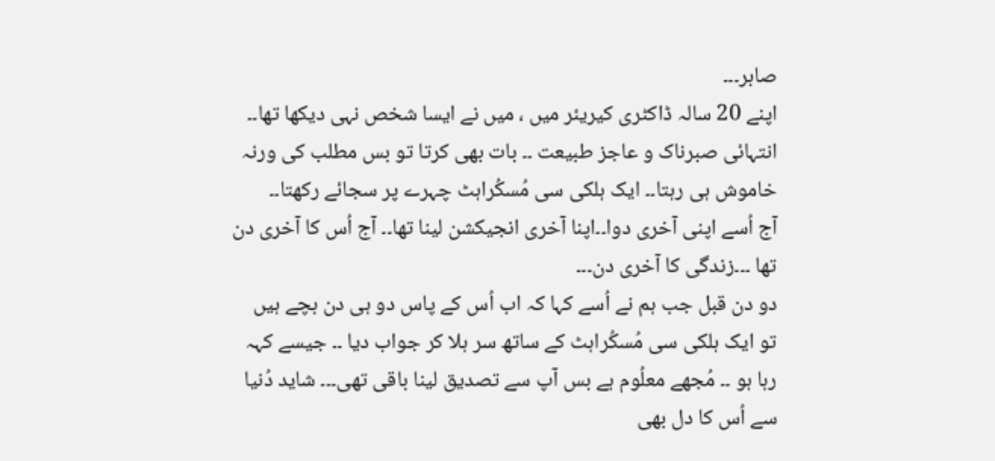صابر۔۔۔
اپنے 20 سالہ ڈاکٹری کیریئر میں ، میں نے ایسا شخص نہی دیکھا تھا۔۔ انتہائی صبرناک و عاجز طبیعت ۔۔ بات بھی کرتا تو بس مطلب کی ورنہ خاموش ہی رہتا۔۔ ایک ہلکی سی مُسکُراہٹ چہرے پر سجائے رکھتا۔۔
آج اُسے اپنی آخری دوا۔۔اپنا آخری انجیکشن لینا تھا۔۔ آج اُس کا آخری دن تھا ۔۔۔زندگی کا آخری دن۔۔۔
دو دن قبل جب ہم نے اُسے کہا کہ اب اُس کے پاس دو ہی دن بچے ہیں تو ایک ہلکی سی مُسکُراہٹ کے ساتھ سر ہلا کر جواب دیا ۔۔ جیسے کہہ رہا ہو ۔۔ مُجھے معلُوم ہے بس آپ سے تصدیق لینا باقی تھی۔۔۔ شاید دُنیا سے اُس کا دل بھی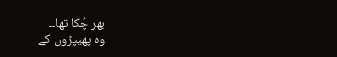بھر چُکا تھا۔۔
وہ پھیپڑوں کے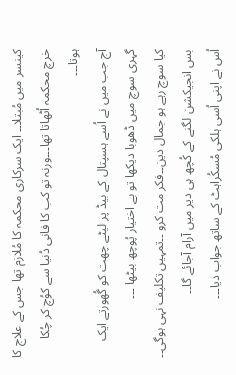کینسر میں مُبتلا۔۔ ایک سرکاری محکمہ کا مُلازم تھا جس کے علاج کا خرچ محکمہ اُٹھاتا تھا۔۔۔ورنہ تو کب کا فانی دُنیا سے کوُچ کر چُکا ہوتا۔۔۔
آج جب میں نے اُسے ہسپتال کے بیڈ پر لیٹے چھت کو گُھورتے ایک گہری سوچ میں ڈھوبا دیکھا تو بے اختیار پُوچھ بیٹھا ۔۔۔
کیا سوچ رہے ہو جمال دین۔۔فکر مت کرو ۔۔تمہیں تکلیف نہی ہوگی۔۔ بس انجیکشن لگنے کے کُچھ ہی دیر میں آرام آجائے گا۔۔
اُس نے اپنی اُسی ہلکی مُسکُراہٹ کے ساتھ جواب دیا۔۔۔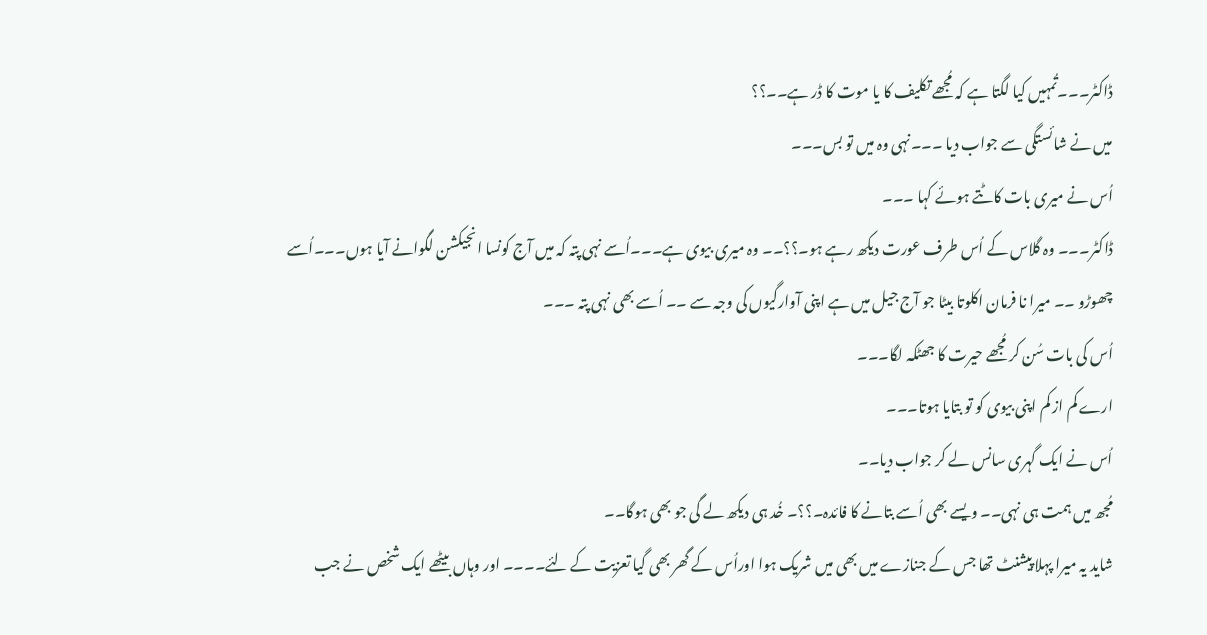ڈاکٹر۔۔۔تُمہیں کیا لگتا ہے کہ مُجھے تکلیف کا یا موت کا ڈر ہے۔۔؟؟
میں نے شائستگی سے جواب دیا ۔۔۔نہی وہ میں تو بس۔۔۔
اُس نے میری بات کاٹتے ہوئے کہا ۔۔۔
ڈاکٹر۔۔۔ وہ گلاس کے اُس طرف عورت دیکھ رہے ہو۔؟؟۔۔ وہ میری بیوی ہے۔۔۔اُسے نہی پتہ کہ میں آج کونسا انجیکشن لگوانے آیا ہوں۔۔۔اُسے چھوڑو ۔۔ میرا نا فرمان اکلوتا بیٹا جو آج جیل میں ہے اپنی آوارگیوں کی وجہ سے ۔۔ اُسے بھی نہی پتہ ۔۔۔
اُس کی بات سُن کر مُجھے حیرت کا جھٹکہ لگا۔۔۔
ارے کم از کم اپنی بیوی کو تو بتایا ہوتا۔۔۔
اُس نے ایک گہری سانس لے کر جواب دیا۔۔
مُجھ میں ہمت ہی نہی۔۔ ویسے بھی اُسے بتانے کا فائدہ۔؟؟۔ خُد ہی دیکھ لے گی جو بھی ہوگا۔۔
شاید یہ میرا پہلا پیشنٹ تھا جس کے جنازے میں بھی میں شریک ہوا اوراُس کے گھر بھی گیا تعزیت کے لئے۔۔۔۔ اور وہاں بیٹھے ایک شخص نے جب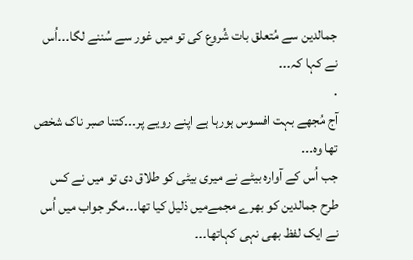جمالدین سے مُتعلق بات شُروع کی تو میں غور سے سُننے لگا۔۔۔اُس نے کہا کہ۔۔۔
.
آج مُجھے بہت افسوس ہورہا ہے اپنے رویے پر۔۔۔کتنا صبر ناک شخص تھا وہ۔۔۔
جب اُس کے آوارہ بیٹے نے میری بیٹی کو طلاق دی تو میں نے کس طرح جمالدین کو بھرے مجمےمیں ذلیل کیا تھا۔۔۔مگر جواب میں اُس نے ایک لفظ بھی نہی کہاتھا۔۔۔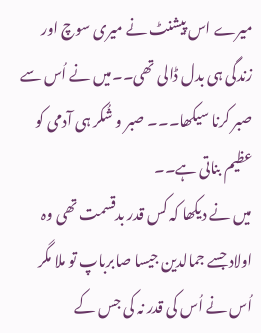میرے اس پیشنٹ نے میری سوچ اور زندگی ہی بدل ڈالی تھی۔۔میں نے اُس سے صبر کرنا سیکھا۔۔۔ صبر و شُکر ہی آدمی کو عظیم بناتی ہے۔۔
میں نے دیکھا کہ کس قدر بدقسمت تھی وہ اولاد جسے جمالدین جیسا صابرباپ تو ملا مگر اُس نے اُس کی قدر نہ کی جس کے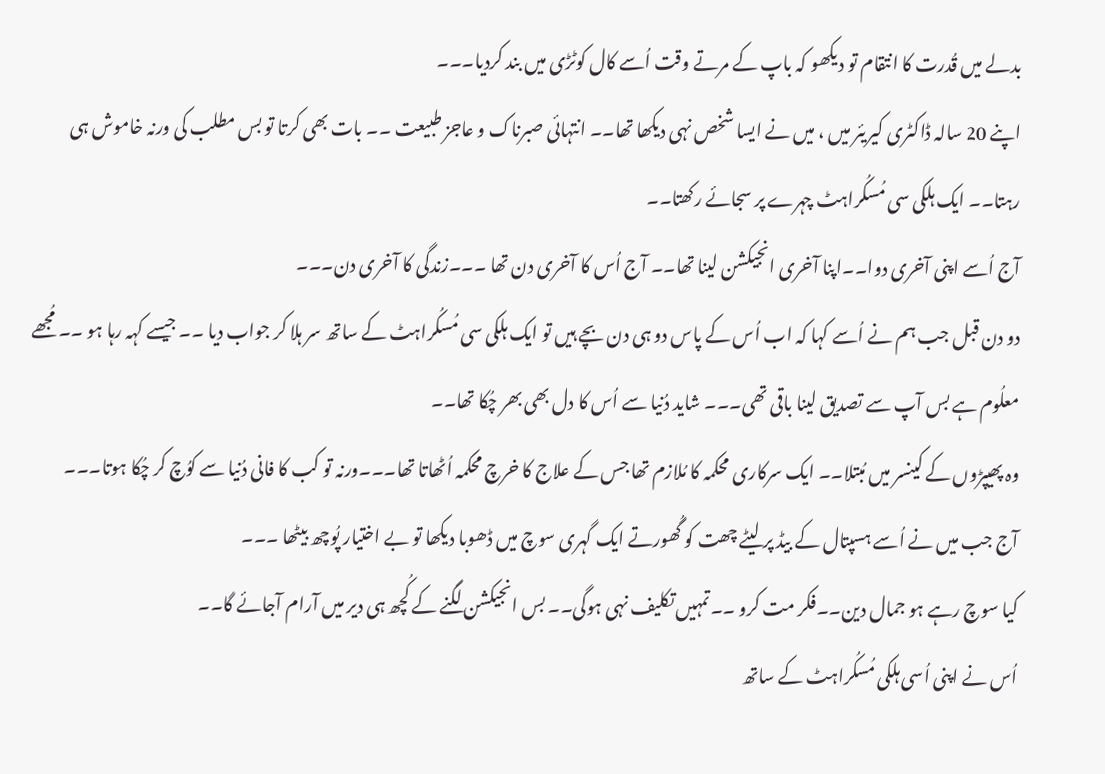بدلے میں قُدرت کا انتقام تو دیکھو کہ باپ کے مرتے وقت اُسے کال کوٹڑی میں بند کردیا۔۔۔
اپنے 20 سالہ ڈاکٹری کیریئر میں ، میں نے ایسا شخص نہی دیکھا تھا۔۔ انتہائی صبرناک و عاجز طبیعت ۔۔ بات بھی کرتا تو بس مطلب کی ورنہ خاموش ہی رہتا۔۔ ایک ہلکی سی مُسکُراہٹ چہرے پر سجائے رکھتا۔۔
آج اُسے اپنی آخری دوا۔۔اپنا آخری انجیکشن لینا تھا۔۔ آج اُس کا آخری دن تھا ۔۔۔زندگی کا آخری دن۔۔۔
دو دن قبل جب ہم نے اُسے کہا کہ اب اُس کے پاس دو ہی دن بچے ہیں تو ایک ہلکی سی مُسکُراہٹ کے ساتھ سر ہلا کر جواب دیا ۔۔ جیسے کہہ رہا ہو ۔۔ مُجھے معلُوم ہے بس آپ سے تصدیق لینا باقی تھی۔۔۔ شاید دُنیا سے اُس کا دل بھی بھر چُکا تھا۔۔
وہ پھیپڑوں کے کینسر میں مُبتلا۔۔ ایک سرکاری محکمہ کا مُلازم تھا جس کے علاج کا خرچ محکمہ اُٹھاتا تھا۔۔۔ورنہ تو کب کا فانی دُنیا سے کوُچ کر چُکا ہوتا۔۔۔
آج جب میں نے اُسے ہسپتال کے بیڈ پر لیٹے چھت کو گُھورتے ایک گہری سوچ میں ڈھوبا دیکھا تو بے اختیار پُوچھ بیٹھا ۔۔۔
کیا سوچ رہے ہو جمال دین۔۔فکر مت کرو ۔۔تمہیں تکلیف نہی ہوگی۔۔ بس انجیکشن لگنے کے کُچھ ہی دیر میں آرام آجائے گا۔۔
اُس نے اپنی اُسی ہلکی مُسکُراہٹ کے ساتھ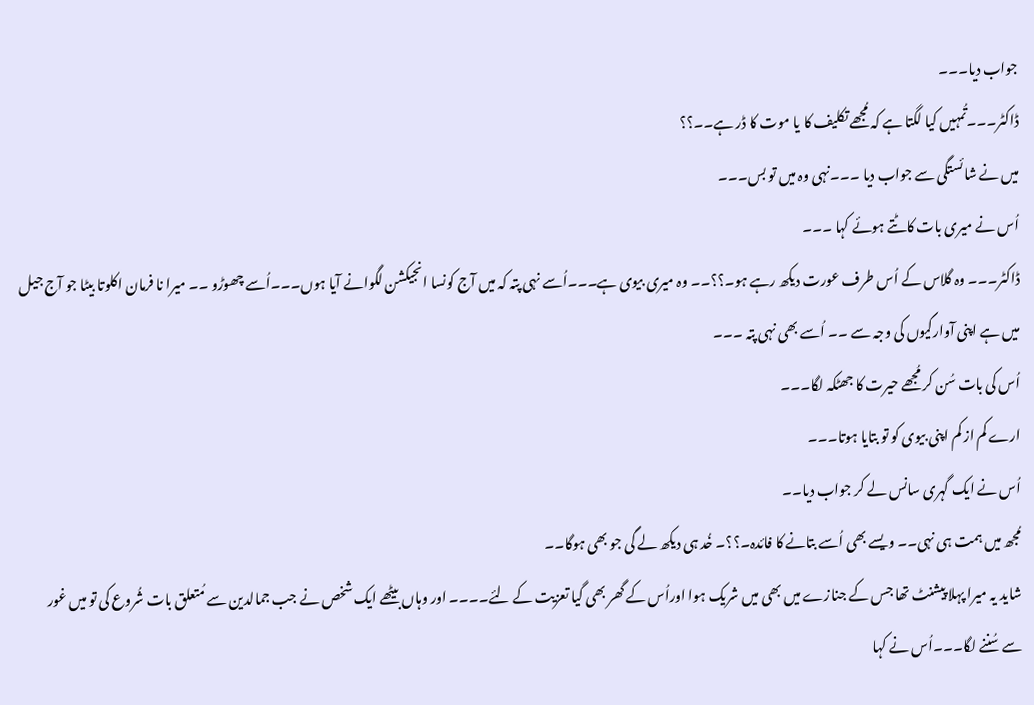جواب دیا۔۔۔
ڈاکٹر۔۔۔تُمہیں کیا لگتا ہے کہ مُجھے تکلیف کا یا موت کا ڈر ہے۔۔؟؟
میں نے شائستگی سے جواب دیا ۔۔۔نہی وہ میں تو بس۔۔۔
اُس نے میری بات کاٹتے ہوئے کہا ۔۔۔
ڈاکٹر۔۔۔ وہ گلاس کے اُس طرف عورت دیکھ رہے ہو۔؟؟۔۔ وہ میری بیوی ہے۔۔۔اُسے نہی پتہ کہ میں آج کونسا انجیکشن لگوانے آیا ہوں۔۔۔اُسے چھوڑو ۔۔ میرا نا فرمان اکلوتا بیٹا جو آج جیل میں ہے اپنی آوارگیوں کی وجہ سے ۔۔ اُسے بھی نہی پتہ ۔۔۔
اُس کی بات سُن کر مُجھے حیرت کا جھٹکہ لگا۔۔۔
ارے کم از کم اپنی بیوی کو تو بتایا ہوتا۔۔۔
اُس نے ایک گہری سانس لے کر جواب دیا۔۔
مُجھ میں ہمت ہی نہی۔۔ ویسے بھی اُسے بتانے کا فائدہ۔؟؟۔ خُد ہی دیکھ لے گی جو بھی ہوگا۔۔
شاید یہ میرا پہلا پیشنٹ تھا جس کے جنازے میں بھی میں شریک ہوا اوراُس کے گھر بھی گیا تعزیت کے لئے۔۔۔۔ اور وہاں بیٹھے ایک شخص نے جب جمالدین سے مُتعلق بات شُروع کی تو میں غور سے سُننے لگا۔۔۔اُس نے کہا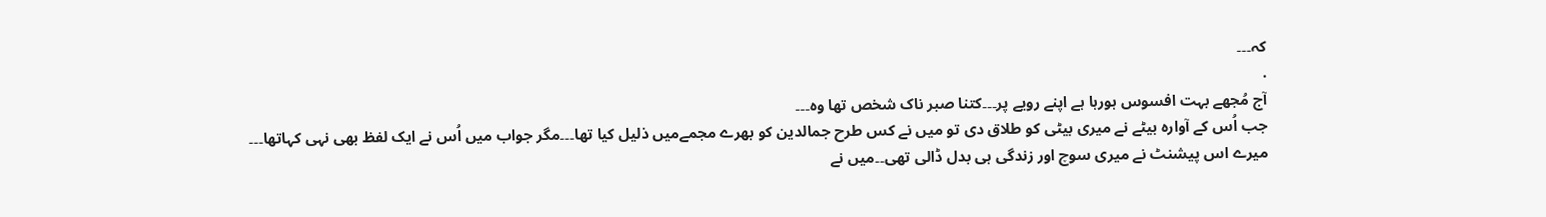کہ۔۔۔
.
آج مُجھے بہت افسوس ہورہا ہے اپنے رویے پر۔۔۔کتنا صبر ناک شخص تھا وہ۔۔۔
جب اُس کے آوارہ بیٹے نے میری بیٹی کو طلاق دی تو میں نے کس طرح جمالدین کو بھرے مجمےمیں ذلیل کیا تھا۔۔۔مگر جواب میں اُس نے ایک لفظ بھی نہی کہاتھا۔۔۔
میرے اس پیشنٹ نے میری سوچ اور زندگی ہی بدل ڈالی تھی۔۔میں نے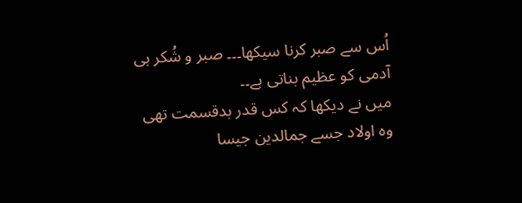اُس سے صبر کرنا سیکھا۔۔۔ صبر و شُکر ہی آدمی کو عظیم بناتی ہے۔۔
میں نے دیکھا کہ کس قدر بدقسمت تھی وہ اولاد جسے جمالدین جیسا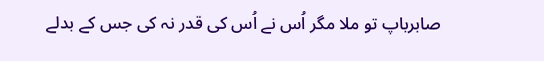صابرباپ تو ملا مگر اُس نے اُس کی قدر نہ کی جس کے بدلے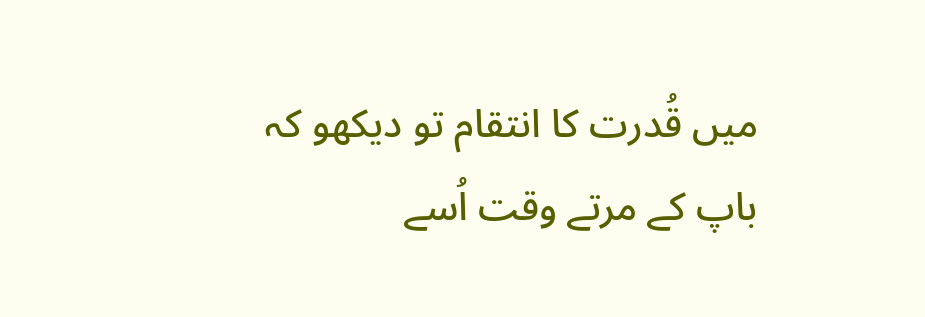میں قُدرت کا انتقام تو دیکھو کہ باپ کے مرتے وقت اُسے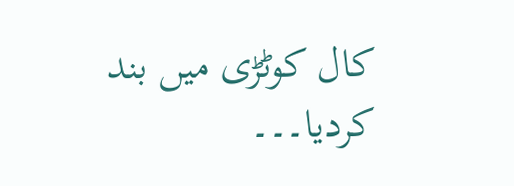کال کوٹڑی میں بند کردیا۔۔۔